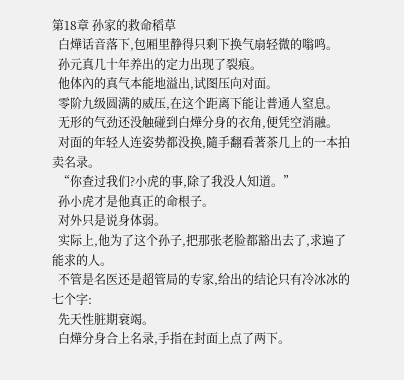第18章 孙家的救命稻草
  白燁话音落下,包厢里静得只剩下换气扇轻微的嗡鸣。
  孙元真几十年养出的定力出现了裂痕。
  他体內的真气本能地溢出,试图压向对面。
  零阶九级圆满的威压,在这个距离下能让普通人窒息。
  无形的气劲还没触碰到白燁分身的衣角,便凭空消融。
  对面的年轻人连姿势都没换,隨手翻看著茶几上的一本拍卖名录。
  “你查过我们?小虎的事,除了我没人知道。”
  孙小虎才是他真正的命根子。
  对外只是说身体弱。
  实际上,他为了这个孙子,把那张老脸都豁出去了,求遍了能求的人。
  不管是名医还是超管局的专家,给出的结论只有冷冰冰的七个字:
  先天性脏期衰竭。
  白燁分身合上名录,手指在封面上点了两下。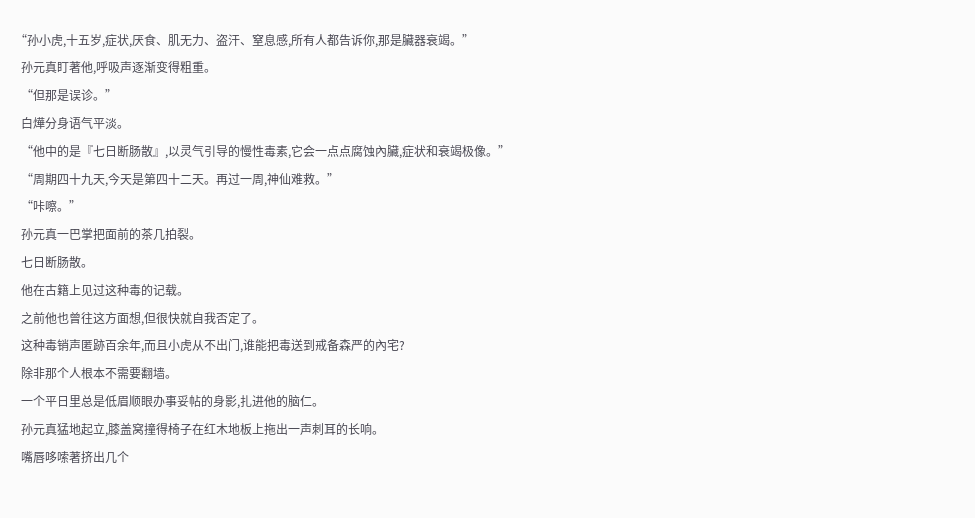“孙小虎,十五岁,症状,厌食、肌无力、盗汗、窒息感,所有人都告诉你,那是臟器衰竭。”
  孙元真盯著他,呼吸声逐渐变得粗重。
  “但那是误诊。”
  白燁分身语气平淡。
  “他中的是『七日断肠散』,以灵气引导的慢性毒素,它会一点点腐蚀內臟,症状和衰竭极像。”
  “周期四十九天,今天是第四十二天。再过一周,神仙难救。”
  “咔嚓。”
  孙元真一巴掌把面前的茶几拍裂。
  七日断肠散。
  他在古籍上见过这种毒的记载。
  之前他也曾往这方面想,但很快就自我否定了。
  这种毒销声匿跡百余年,而且小虎从不出门,谁能把毒送到戒备森严的內宅?
  除非那个人根本不需要翻墙。
  一个平日里总是低眉顺眼办事妥帖的身影,扎进他的脑仁。
  孙元真猛地起立,膝盖窝撞得椅子在红木地板上拖出一声刺耳的长响。
  嘴唇哆嗦著挤出几个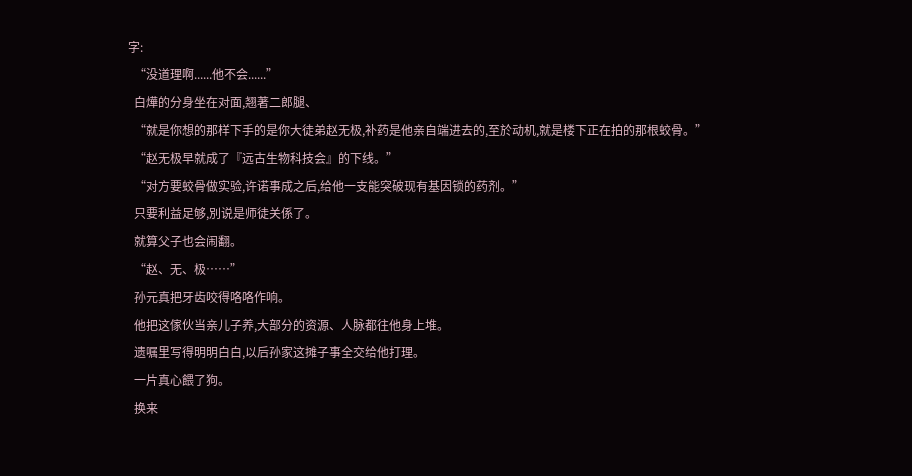字:
  “没道理啊......他不会......”
  白燁的分身坐在对面,翘著二郎腿、
  “就是你想的那样下手的是你大徒弟赵无极,补药是他亲自端进去的,至於动机,就是楼下正在拍的那根蛟骨。”
  “赵无极早就成了『远古生物科技会』的下线。”
  “对方要蛟骨做实验,许诺事成之后,给他一支能突破现有基因锁的药剂。”
  只要利益足够,別说是师徒关係了。
  就算父子也会闹翻。
  “赵、无、极……”
  孙元真把牙齿咬得咯咯作响。
  他把这傢伙当亲儿子养,大部分的资源、人脉都往他身上堆。
  遗嘱里写得明明白白,以后孙家这摊子事全交给他打理。
  一片真心餵了狗。
  换来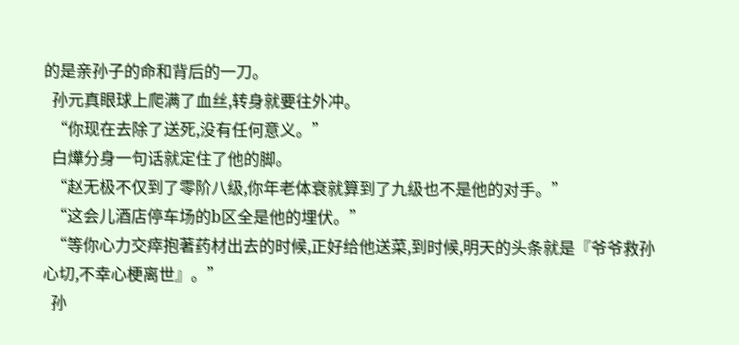的是亲孙子的命和背后的一刀。
  孙元真眼球上爬满了血丝,转身就要往外冲。
  “你现在去除了送死,没有任何意义。”
  白燁分身一句话就定住了他的脚。
  “赵无极不仅到了零阶八级,你年老体衰就算到了九级也不是他的对手。”
  “这会儿酒店停车场的b区全是他的埋伏。”
  “等你心力交瘁抱著药材出去的时候,正好给他送菜,到时候,明天的头条就是『爷爷救孙心切,不幸心梗离世』。”
  孙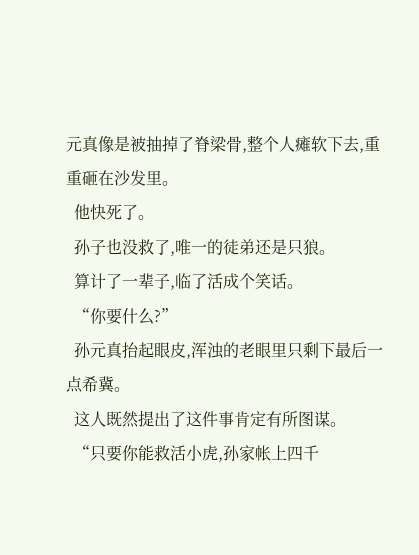元真像是被抽掉了脊梁骨,整个人瘫软下去,重重砸在沙发里。
  他快死了。
  孙子也没救了,唯一的徒弟还是只狼。
  算计了一辈子,临了活成个笑话。
  “你要什么?”
  孙元真抬起眼皮,浑浊的老眼里只剩下最后一点希冀。
  这人既然提出了这件事肯定有所图谋。
  “只要你能救活小虎,孙家帐上四千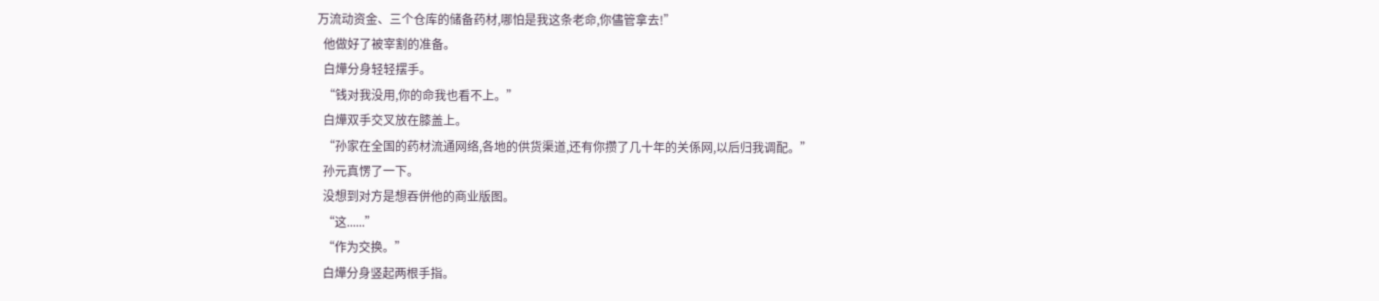万流动资金、三个仓库的储备药材,哪怕是我这条老命,你儘管拿去!”
  他做好了被宰割的准备。
  白燁分身轻轻摆手。
  “钱对我没用,你的命我也看不上。”
  白燁双手交叉放在膝盖上。
  “孙家在全国的药材流通网络,各地的供货渠道,还有你攒了几十年的关係网,以后归我调配。”
  孙元真愣了一下。
  没想到对方是想吞併他的商业版图。
  “这......”
  “作为交换。”
  白燁分身竖起两根手指。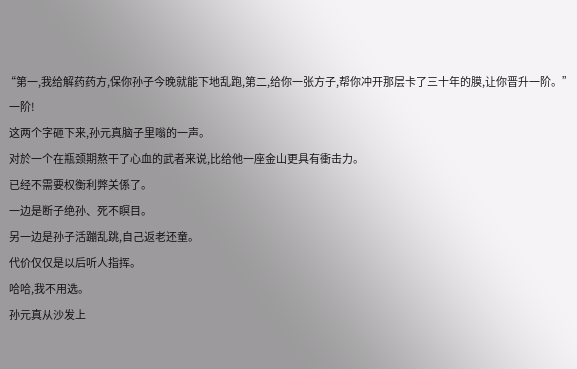“第一,我给解药药方,保你孙子今晚就能下地乱跑,第二,给你一张方子,帮你冲开那层卡了三十年的膜,让你晋升一阶。”
  一阶!
  这两个字砸下来,孙元真脑子里嗡的一声。
  对於一个在瓶颈期熬干了心血的武者来说,比给他一座金山更具有衝击力。
  已经不需要权衡利弊关係了。
  一边是断子绝孙、死不瞑目。
  另一边是孙子活蹦乱跳,自己返老还童。
  代价仅仅是以后听人指挥。
  哈哈,我不用选。
  孙元真从沙发上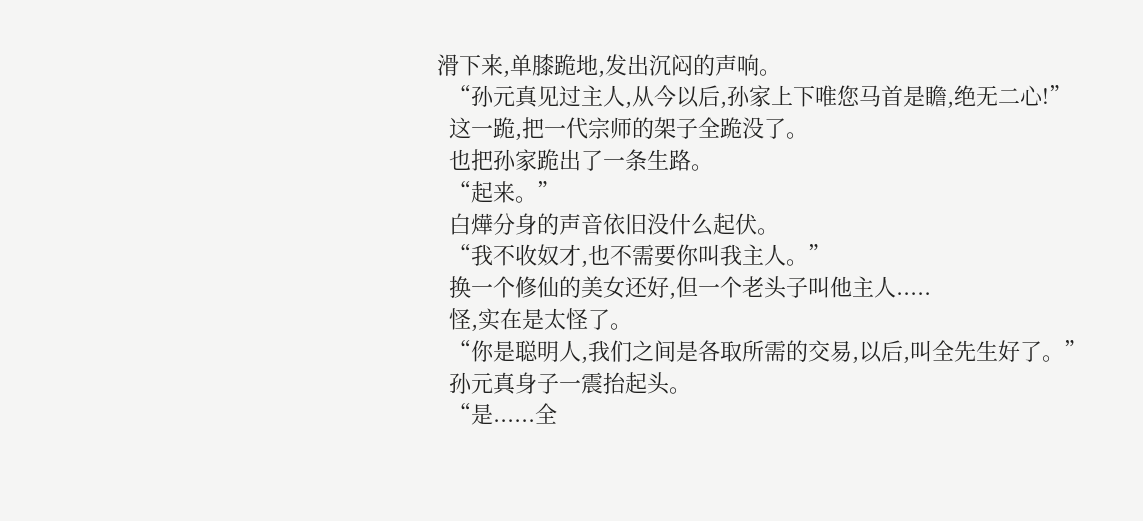滑下来,单膝跪地,发出沉闷的声响。
  “孙元真见过主人,从今以后,孙家上下唯您马首是瞻,绝无二心!”
  这一跪,把一代宗师的架子全跪没了。
  也把孙家跪出了一条生路。
  “起来。”
  白燁分身的声音依旧没什么起伏。
  “我不收奴才,也不需要你叫我主人。”
  换一个修仙的美女还好,但一个老头子叫他主人.....
  怪,实在是太怪了。
  “你是聪明人,我们之间是各取所需的交易,以后,叫全先生好了。”
  孙元真身子一震抬起头。
  “是......全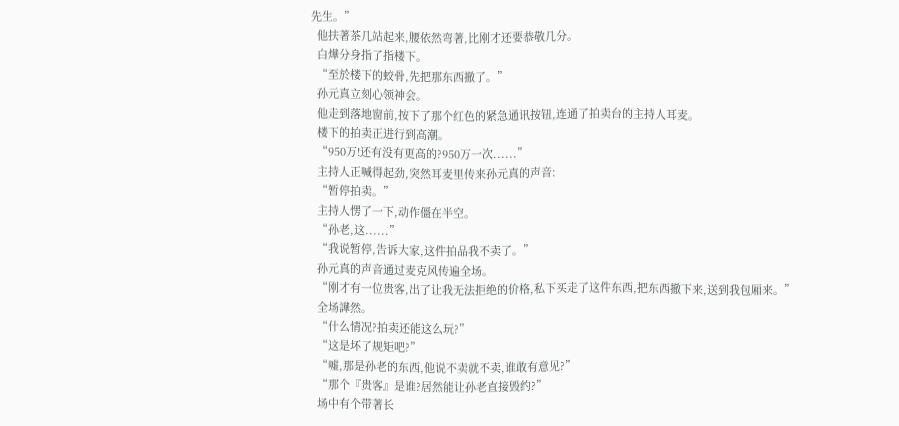先生。”
  他扶著茶几站起来,腰依然弯著,比刚才还要恭敬几分。
  白燁分身指了指楼下。
  “至於楼下的蛟骨,先把那东西撤了。”
  孙元真立刻心领神会。
  他走到落地窗前,按下了那个红色的紧急通讯按钮,连通了拍卖台的主持人耳麦。
  楼下的拍卖正进行到高潮。
  “950万!还有没有更高的?950万一次......”
  主持人正喊得起劲,突然耳麦里传来孙元真的声音:
  “暂停拍卖。”
  主持人愣了一下,动作僵在半空。
  “孙老,这......”
  “我说暂停,告诉大家,这件拍品我不卖了。”
  孙元真的声音通过麦克风传遍全场。
  “刚才有一位贵客,出了让我无法拒绝的价格,私下买走了这件东西,把东西撤下来,送到我包厢来。”
  全场譁然。
  “什么情况?拍卖还能这么玩?”
  “这是坏了规矩吧?”
  “嘘,那是孙老的东西,他说不卖就不卖,谁敢有意见?”
  “那个『贵客』是谁?居然能让孙老直接毁约?”
  场中有个带著长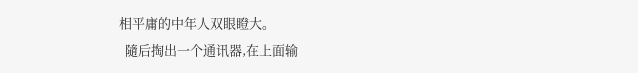相平庸的中年人双眼瞪大。
  隨后掏出一个通讯器,在上面输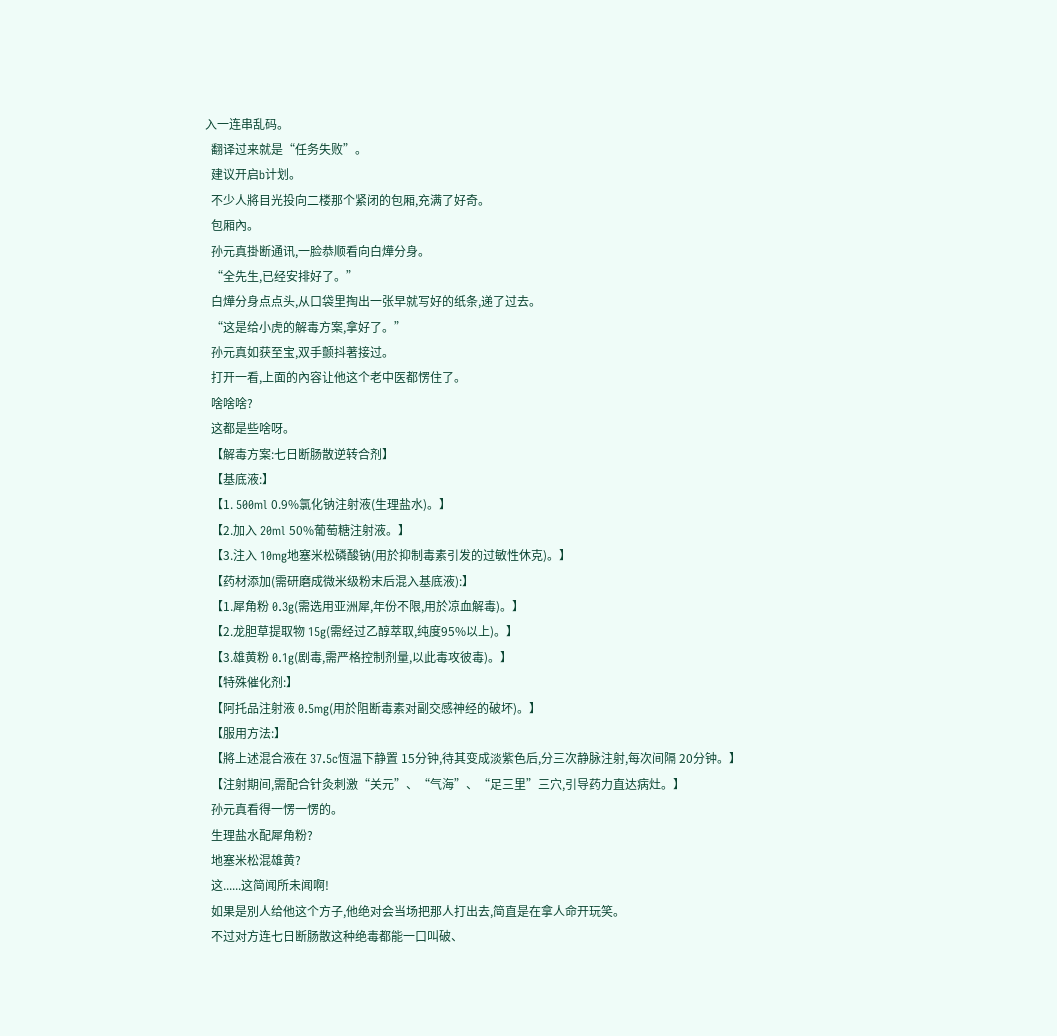入一连串乱码。
  翻译过来就是“任务失败”。
  建议开启b计划。
  不少人將目光投向二楼那个紧闭的包厢,充满了好奇。
  包厢內。
  孙元真掛断通讯,一脸恭顺看向白燁分身。
  “全先生,已经安排好了。”
  白燁分身点点头,从口袋里掏出一张早就写好的纸条,递了过去。
  “这是给小虎的解毒方案,拿好了。”
  孙元真如获至宝,双手颤抖著接过。
  打开一看,上面的內容让他这个老中医都愣住了。
  啥啥啥?
  这都是些啥呀。
  【解毒方案:七日断肠散逆转合剂】
  【基底液:】
  【1. 500ml 0.9%氯化钠注射液(生理盐水)。】
  【2.加入 20ml 50%葡萄糖注射液。】
  【3.注入 10mg地塞米松磷酸钠(用於抑制毒素引发的过敏性休克)。】
  【药材添加(需研磨成微米级粉末后混入基底液):】
  【1.犀角粉 0.3g(需选用亚洲犀,年份不限,用於凉血解毒)。】
  【2.龙胆草提取物 15g(需经过乙醇萃取,纯度95%以上)。】
  【3.雄黄粉 0.1g(剧毒,需严格控制剂量,以此毒攻彼毒)。】
  【特殊催化剂:】
  【阿托品注射液 0.5mg(用於阻断毒素对副交感神经的破坏)。】
  【服用方法:】
  【將上述混合液在 37.5c恆温下静置 15分钟,待其变成淡紫色后,分三次静脉注射,每次间隔 20分钟。】
  【注射期间,需配合针灸刺激“关元”、“气海”、“足三里”三穴,引导药力直达病灶。】
  孙元真看得一愣一愣的。
  生理盐水配犀角粉?
  地塞米松混雄黄?
  这......这简闻所未闻啊!
  如果是別人给他这个方子,他绝对会当场把那人打出去,简直是在拿人命开玩笑。
  不过对方连七日断肠散这种绝毒都能一口叫破、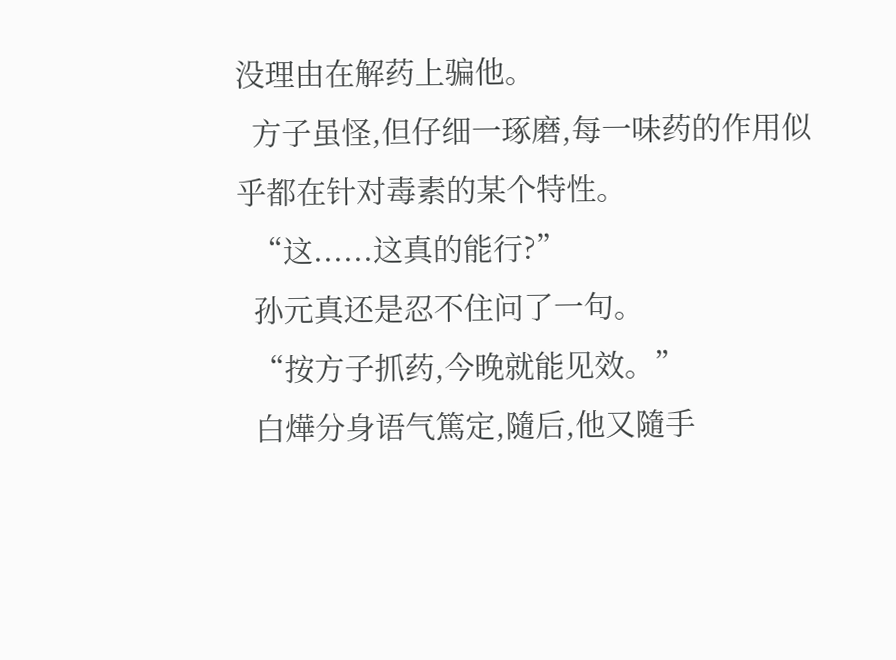没理由在解药上骗他。
  方子虽怪,但仔细一琢磨,每一味药的作用似乎都在针对毒素的某个特性。
  “这......这真的能行?”
  孙元真还是忍不住问了一句。
  “按方子抓药,今晚就能见效。”
  白燁分身语气篤定,隨后,他又隨手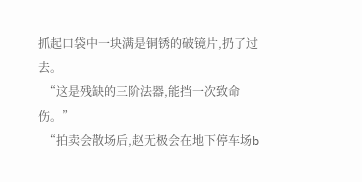抓起口袋中一块满是铜锈的破镜片,扔了过去。
  “这是残缺的三阶法器,能挡一次致命伤。”
  “拍卖会散场后,赵无极会在地下停车场b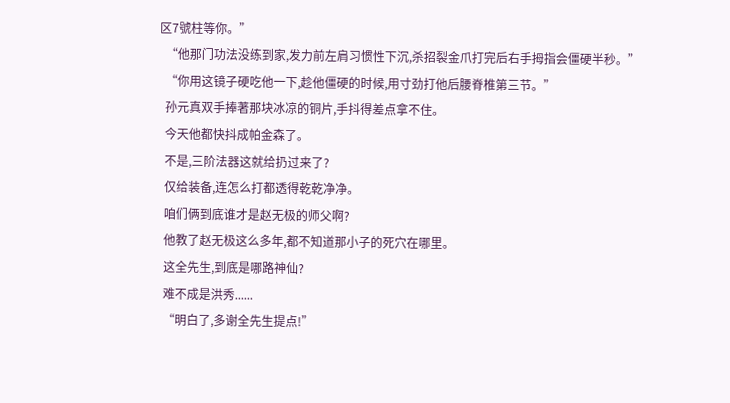区7號柱等你。”
  “他那门功法没练到家,发力前左肩习惯性下沉,杀招裂金爪打完后右手拇指会僵硬半秒。”
  “你用这镜子硬吃他一下,趁他僵硬的时候,用寸劲打他后腰脊椎第三节。”
  孙元真双手捧著那块冰凉的铜片,手抖得差点拿不住。
  今天他都快抖成帕金森了。
  不是,三阶法器这就给扔过来了?
  仅给装备,连怎么打都透得乾乾净净。
  咱们俩到底谁才是赵无极的师父啊?
  他教了赵无极这么多年,都不知道那小子的死穴在哪里。
  这全先生,到底是哪路神仙?
  难不成是洪秀......
  “明白了,多谢全先生提点!”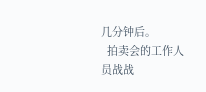几分钟后。
  拍卖会的工作人员战战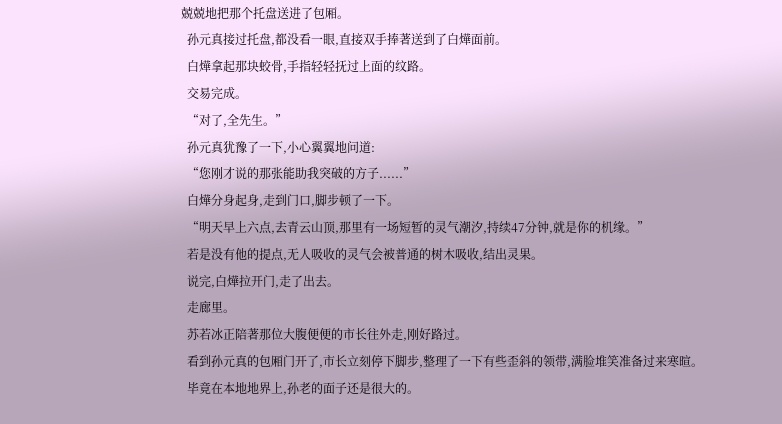兢兢地把那个托盘送进了包厢。
  孙元真接过托盘,都没看一眼,直接双手捧著送到了白燁面前。
  白燁拿起那块蛟骨,手指轻轻抚过上面的纹路。
  交易完成。
  “对了,全先生。”
  孙元真犹豫了一下,小心翼翼地问道:
  “您刚才说的那张能助我突破的方子......”
  白燁分身起身,走到门口,脚步顿了一下。
  “明天早上六点,去青云山顶,那里有一场短暂的灵气潮汐,持续47分钟,就是你的机缘。”
  若是没有他的提点,无人吸收的灵气会被普通的树木吸收,结出灵果。
  说完,白燁拉开门,走了出去。
  走廊里。
  苏若冰正陪著那位大腹便便的市长往外走,刚好路过。
  看到孙元真的包厢门开了,市长立刻停下脚步,整理了一下有些歪斜的领带,满脸堆笑准备过来寒暄。
  毕竟在本地地界上,孙老的面子还是很大的。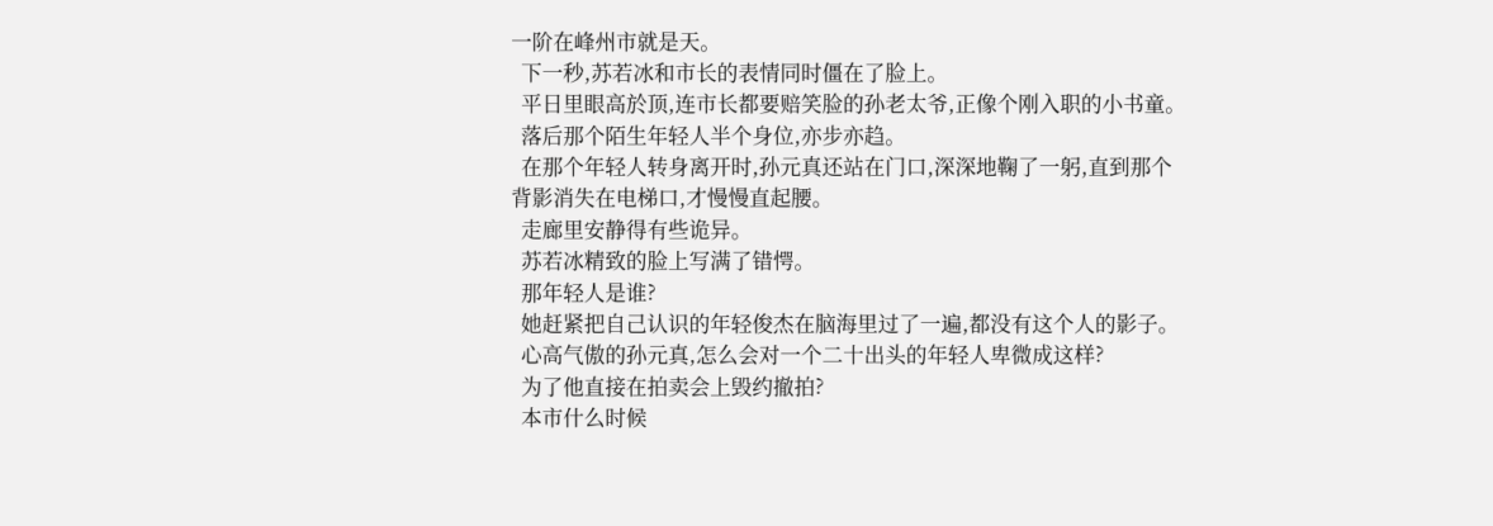一阶在峰州市就是天。
  下一秒,苏若冰和市长的表情同时僵在了脸上。
  平日里眼高於顶,连市长都要赔笑脸的孙老太爷,正像个刚入职的小书童。
  落后那个陌生年轻人半个身位,亦步亦趋。
  在那个年轻人转身离开时,孙元真还站在门口,深深地鞠了一躬,直到那个背影消失在电梯口,才慢慢直起腰。
  走廊里安静得有些诡异。
  苏若冰精致的脸上写满了错愕。
  那年轻人是谁?
  她赶紧把自己认识的年轻俊杰在脑海里过了一遍,都没有这个人的影子。
  心高气傲的孙元真,怎么会对一个二十出头的年轻人卑微成这样?
  为了他直接在拍卖会上毁约撤拍?
  本市什么时候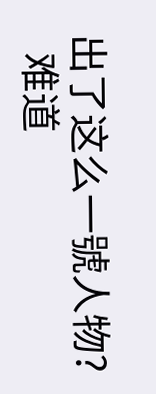出了这么一號人物?
  难道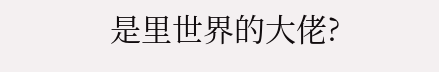是里世界的大佬?